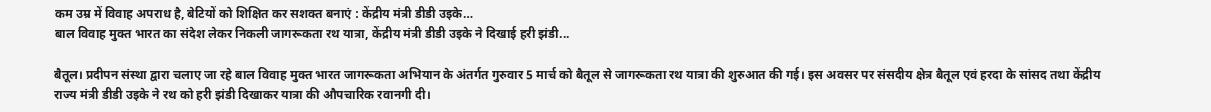कम उम्र में विवाह अपराध है, बेटियों को शिक्षित कर सशक्त बनाएं : केंद्रीय मंत्री डीडी उइके…
बाल विवाह मुक्त भारत का संदेश लेकर निकली जागरूकता रथ यात्रा, केंद्रीय मंत्री डीडी उइके ने दिखाई हरी झंडी...

बैतूल। प्रदीपन संस्था द्वारा चलाए जा रहे बाल विवाह मुक्त भारत जागरूकता अभियान के अंतर्गत गुरुवार 5 मार्च को बैतूल से जागरूकता रथ यात्रा की शुरुआत की गई। इस अवसर पर संसदीय क्षेत्र बैतूल एवं हरदा के सांसद तथा केंद्रीय राज्य मंत्री डीडी उइके ने रथ को हरी झंडी दिखाकर यात्रा की औपचारिक रवानगी दी।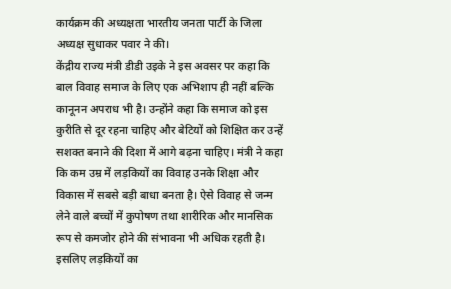कार्यक्रम की अध्यक्षता भारतीय जनता पार्टी के जिला अध्यक्ष सुधाकर पवार ने की।
केंद्रीय राज्य मंत्री डीडी उइके ने इस अवसर पर कहा कि बाल विवाह समाज के लिए एक अभिशाप ही नहीं बल्कि कानूनन अपराध भी है। उन्होंने कहा कि समाज को इस कुरीति से दूर रहना चाहिए और बेटियों को शिक्षित कर उन्हें सशक्त बनाने की दिशा में आगे बढ़ना चाहिए। मंत्री ने कहा कि कम उम्र में लड़कियों का विवाह उनके शिक्षा और विकास में सबसे बड़ी बाधा बनता है। ऐसे विवाह से जन्म लेने वाले बच्चों में कुपोषण तथा शारीरिक और मानसिक रूप से कमजोर होने की संभावना भी अधिक रहती है। इसलिए लड़कियों का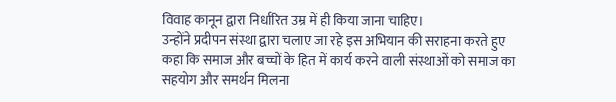विवाह कानून द्वारा निर्धारित उम्र में ही किया जाना चाहिए।
उन्होंने प्रदीपन संस्था द्वारा चलाए जा रहे इस अभियान की सराहना करते हुए कहा कि समाज और बच्चों के हित में कार्य करने वाली संस्थाओं को समाज का सहयोग और समर्थन मिलना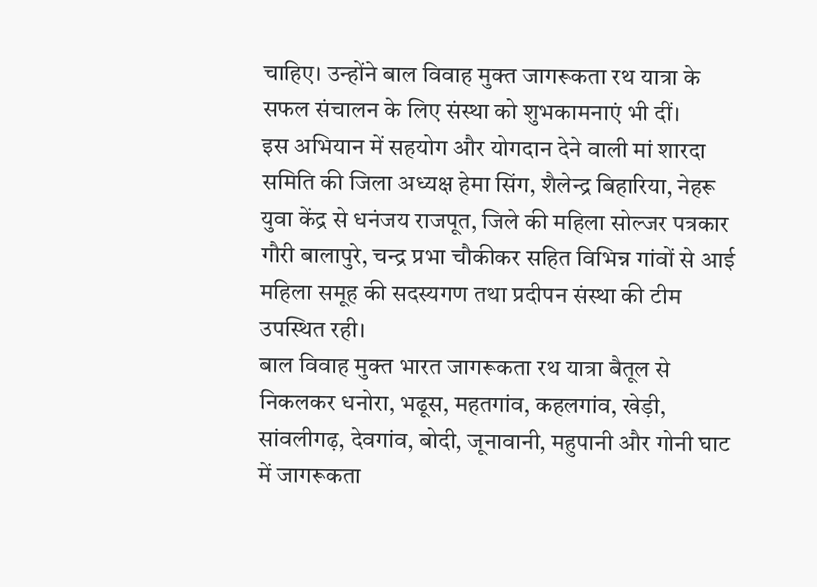चाहिए। उन्होंने बाल विवाह मुक्त जागरूकता रथ यात्रा के सफल संचालन के लिए संस्था को शुभकामनाएं भी दीं।
इस अभियान में सहयोग और योगदान देने वाली मां शारदा समिति की जिला अध्यक्ष हेमा सिंग, शैलेन्द्र बिहारिया, नेहरू युवा केंद्र से धनंजय राजपूत, जिले की महिला सोल्जर पत्रकार गौरी बालापुरे, चन्द्र प्रभा चौकीकर सहित विभिन्न गांवों से आई महिला समूह की सदस्यगण तथा प्रदीपन संस्था की टीम उपस्थित रही।
बाल विवाह मुक्त भारत जागरूकता रथ यात्रा बैतूल से निकलकर धनोरा, भढूस, महतगांव, कहलगांव, खेड़ी, सांवलीगढ़, देवगांव, बोदी, जूनावानी, महुपानी और गोनी घाट में जागरूकता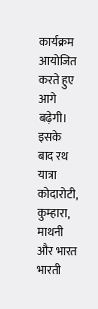कार्यक्रम आयोजित करते हुए आगे बढ़ेगी। इसके बाद रथ यात्रा कोदारोटी, कुम्हारा, माथनी और भारत भारती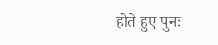होते हुए पुनः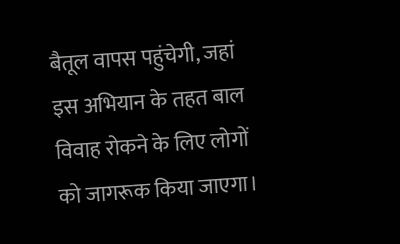बैतूल वापस पहुंचेगी, जहां इस अभियान के तहत बाल विवाह रोकने के लिए लोगों को जागरूक किया जाएगा।